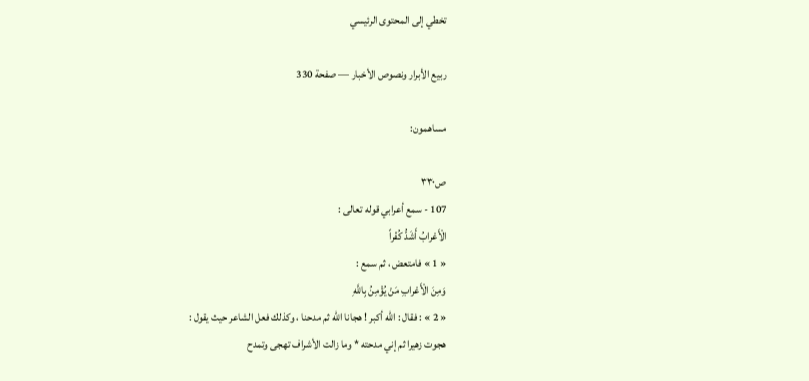تخطي إلى المحتوى الرئيسي

ربيع الأبرار ونصوص الأخبار — صفحة 330

مساهمون:

ص٣٣٠
107 - سمع أعرابي قوله تعالى :
الْأَعْرابُ أَشَدُّ كُفْراً
« 1 » فامتعض ، ثم سمع :
وَمِنَ الْأَعْرابِ مَنْ يُؤْمِنُ بِاللَّهِ
« 2 » : فقال : اللّه أكبر ! هجانا اللّه ثم مدحنا ، وكذلك فعل الشاعر حيث يقول :
هجوت زهيرا ثم إني مدحته * وما زالت الأشراف تهجى وتمدح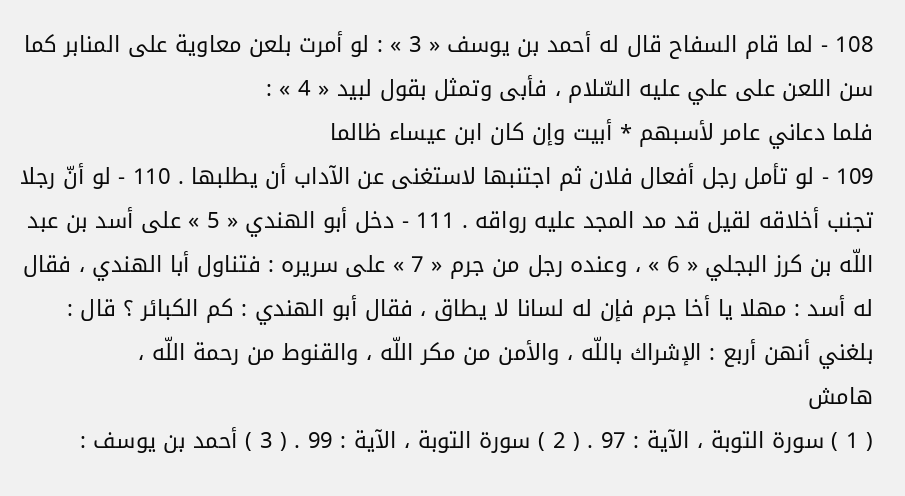108 - لما قام السفاح قال له أحمد بن يوسف « 3 » : لو أمرت بلعن معاوية على المنابر كما سن اللعن على علي عليه السّلام ، فأبى وتمثل بقول لبيد « 4 » :
فلما دعاني عامر لأسبهم * أبيت وإن كان ابن عيساء ظالما
109 - لو تأمل رجل أفعال فلان ثم اجتنبها لاستغنى عن الآداب أن يطلبها . 110 - لو أنّ رجلا تجنب أخلاقه لقيل قد مد المجد عليه رواقه . 111 - دخل أبو الهندي « 5 » على أسد بن عبد اللّه بن كرز البجلي « 6 » ، وعنده رجل من جرم « 7 » على سريره : فتناول أبا الهندي ، فقال له أسد : مهلا يا أخا جرم فإن له لسانا لا يطاق ، فقال أبو الهندي : كم الكبائر ؟ قال : بلغني أنهن أربع : الإشراك باللّه ، والأمن من مكر اللّه ، والقنوط من رحمة اللّه ،
هامش
( 1 ) سورة التوبة ، الآية : 97 . ( 2 ) سورة التوبة ، الآية : 99 . ( 3 ) أحمد بن يوسف :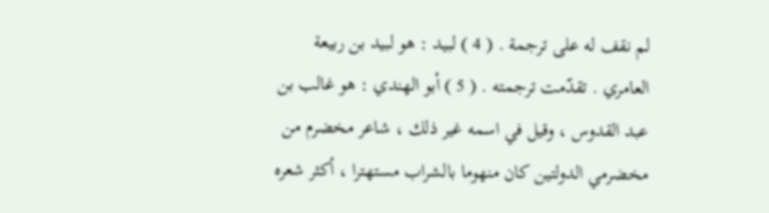لم نقف له على ترجمة . ( 4 ) لبيد : هو لبيد بن ربيعة العامري . تقدّمت ترجمته . ( 5 ) أبو الهندي : هو غالب بن عبد القدوس ، وقيل في اسمه غير ذلك ، شاعر مخضرم من مخضرمي الدولتين كان منهوما بالشراب مستهترا ، أكثر شعره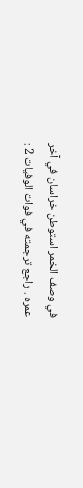في وصف الخمر استوطن خراسان في آخر عمره . راجع ترجمته في فوات الوفيات 2 :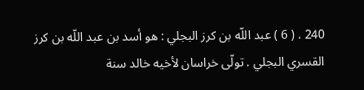240 . ( 6 ) عبد اللّه بن كرز البجلي : هو أسد بن عبد اللّه بن كرز القسري البجلي . تولّى خراسان لأخيه خالد سنة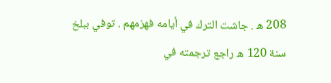208 ه . جاشت الترك في أيامه فهزمهم . توفي ببلخ سنة 120 ه راجع ترجمته في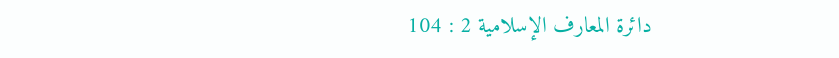دائرة المعارف الإسلامية 2 : 104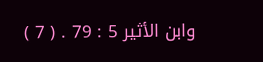وابن الأثير 5 : 79 . ( 7 )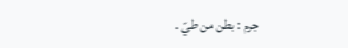جرم : بطن من طيّ .